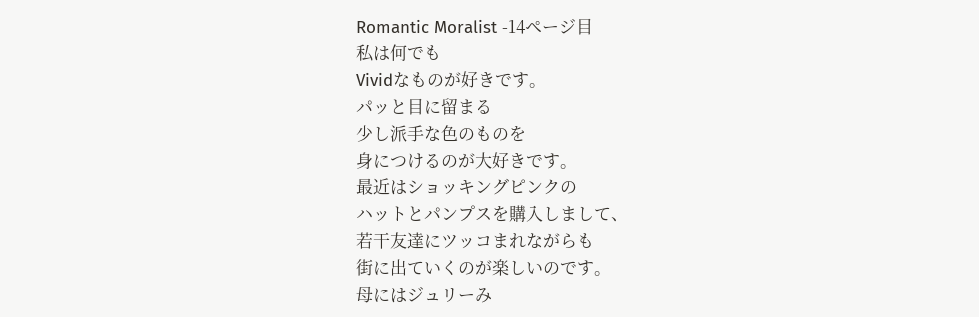Romantic Moralist -14ページ目
私は何でも
Vividなものが好きです。
パッと目に留まる
少し派手な色のものを
身につけるのが大好きです。
最近はショッキングピンクの
ハットとパンプスを購入しまして、
若干友達にツッコまれながらも
街に出ていくのが楽しいのです。
母にはジュリーみ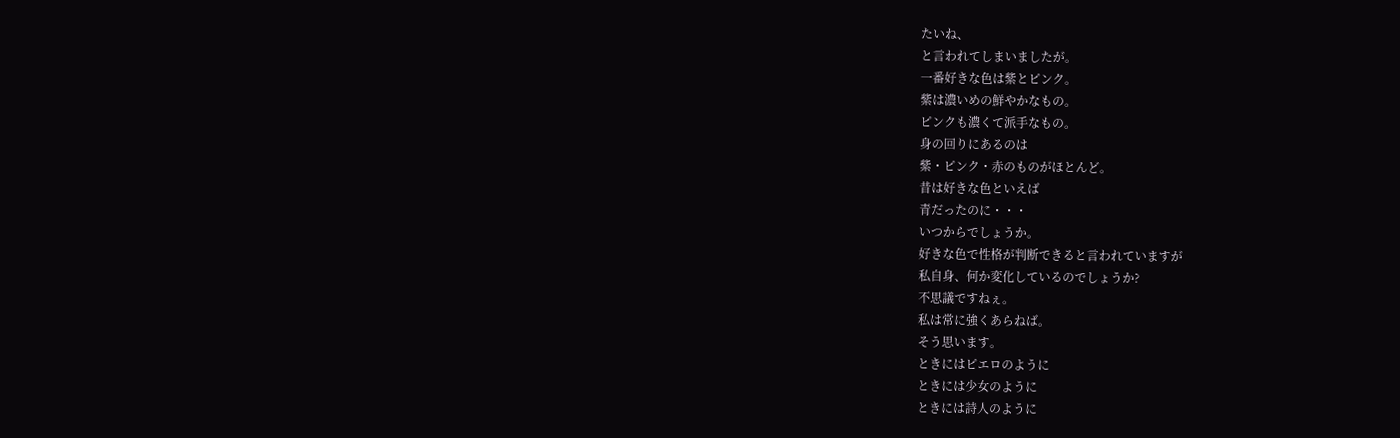たいね、
と言われてしまいましたが。
一番好きな色は紫とピンク。
紫は濃いめの鮮やかなもの。
ピンクも濃くて派手なもの。
身の回りにあるのは
紫・ピンク・赤のものがほとんど。
昔は好きな色といえば
青だったのに・・・
いつからでしょうか。
好きな色で性格が判断できると言われていますが
私自身、何か変化しているのでしょうか?
不思議ですねぇ。
私は常に強くあらねば。
そう思います。
ときにはピエロのように
ときには少女のように
ときには詩人のように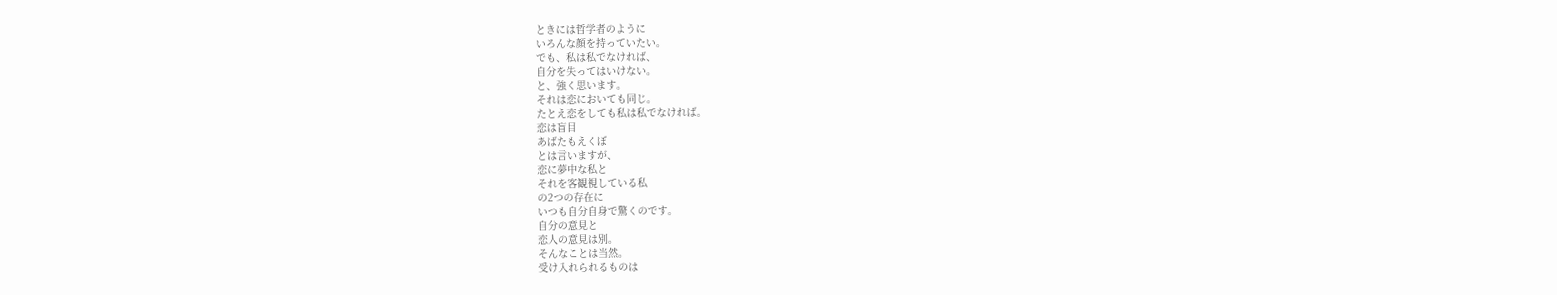ときには哲学者のように
いろんな顔を持っていたい。
でも、私は私でなければ、
自分を失ってはいけない。
と、強く思います。
それは恋においても同じ。
たとえ恋をしても私は私でなければ。
恋は盲目
あばたもえくぼ
とは言いますが、
恋に夢中な私と
それを客観視している私
の2つの存在に
いつも自分自身で驚くのです。
自分の意見と
恋人の意見は別。
そんなことは当然。
受け入れられるものは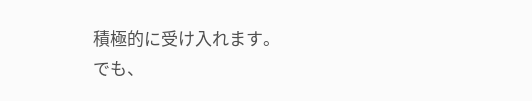積極的に受け入れます。
でも、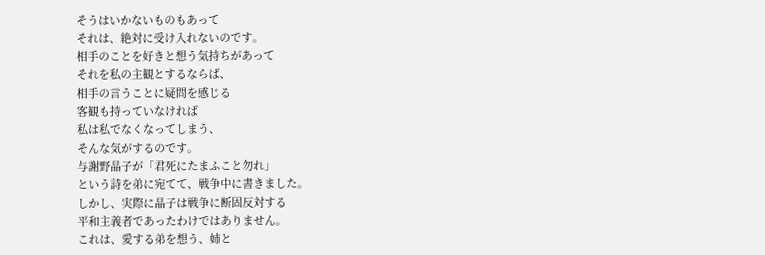そうはいかないものもあって
それは、絶対に受け入れないのです。
相手のことを好きと想う気持ちがあって
それを私の主観とするならば、
相手の言うことに疑問を感じる
客観も持っていなければ
私は私でなくなってしまう、
そんな気がするのです。
与謝野晶子が「君死にたまふこと勿れ」
という詩を弟に宛てて、戦争中に書きました。
しかし、実際に晶子は戦争に断固反対する
平和主義者であったわけではありません。
これは、愛する弟を想う、姉と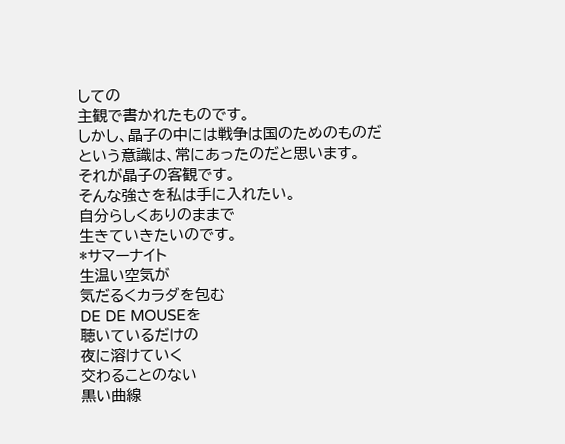しての
主観で書かれたものです。
しかし、晶子の中には戦争は国のためのものだ
という意識は、常にあったのだと思います。
それが晶子の客観です。
そんな強さを私は手に入れたい。
自分らしくありのままで
生きていきたいのです。
*サマーナイト
生温い空気が
気だるくカラダを包む
DE DE MOUSEを
聴いているだけの
夜に溶けていく
交わることのない
黒い曲線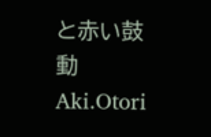と赤い鼓動
Aki.Otori